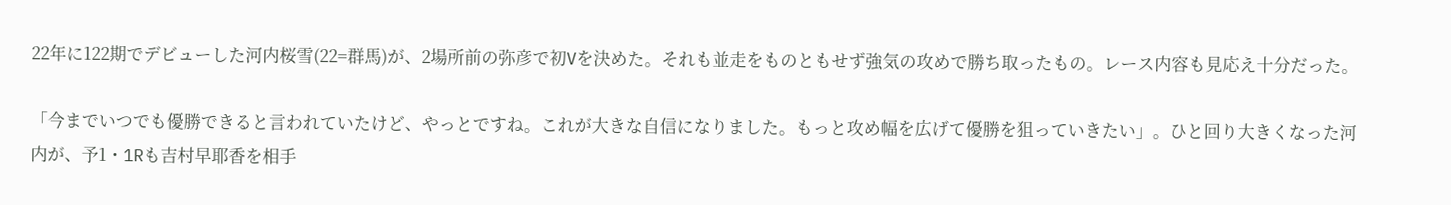22年に122期でデビューした河内桜雪(22=群馬)が、2場所前の弥彦で初Vを決めた。それも並走をものともせず強気の攻めで勝ち取ったもの。レース内容も見応え十分だった。

「今までいつでも優勝できると言われていたけど、やっとですね。これが大きな自信になりました。もっと攻め幅を広げて優勝を狙っていきたい」。ひと回り大きくなった河内が、予1・1Rも吉村早耶香を相手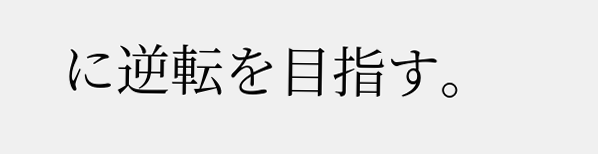に逆転を目指す。